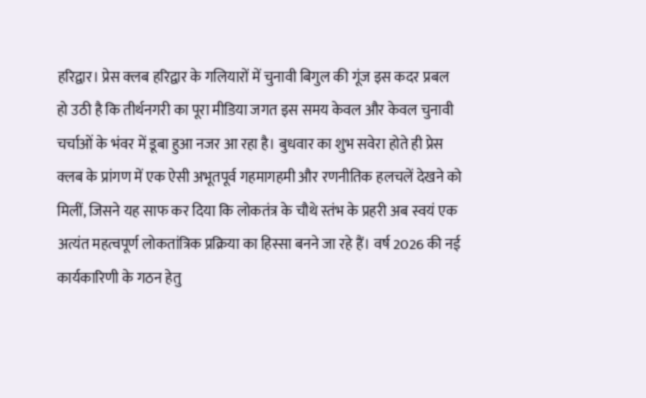हरिद्वार। प्रेस क्लब हरिद्वार के गलियारों में चुनावी बिगुल की गूंज इस कदर प्रबल हो उठी है कि तीर्थनगरी का पूरा मीडिया जगत इस समय केवल और केवल चुनावी चर्चाओं के भंवर में डूबा हुआ नजर आ रहा है। बुधवार का शुभ सवेरा होते ही प्रेस क्लब के प्रांगण में एक ऐसी अभूतपूर्व गहमागहमी और रणनीतिक हलचलें देखने को मिलीं, जिसने यह साफ कर दिया कि लोकतंत्र के चौथे स्तंभ के प्रहरी अब स्वयं एक अत्यंत महत्वपूर्ण लोकतांत्रिक प्रक्रिया का हिस्सा बनने जा रहे हैं। वर्ष 2026 की नई कार्यकारिणी के गठन हेतु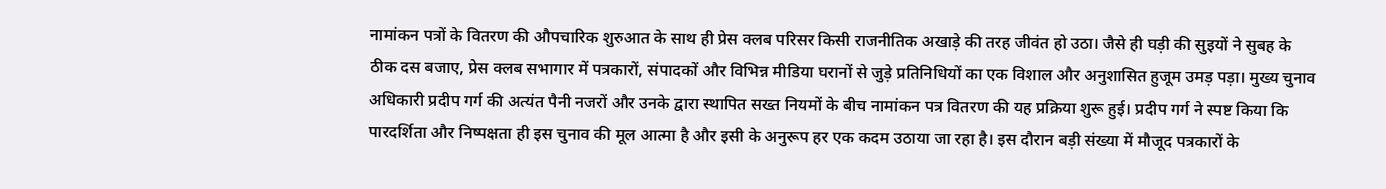नामांकन पत्रों के वितरण की औपचारिक शुरुआत के साथ ही प्रेस क्लब परिसर किसी राजनीतिक अखाड़े की तरह जीवंत हो उठा। जैसे ही घड़ी की सुइयों ने सुबह के ठीक दस बजाए, प्रेस क्लब सभागार में पत्रकारों, संपादकों और विभिन्न मीडिया घरानों से जुड़े प्रतिनिधियों का एक विशाल और अनुशासित हुजूम उमड़ पड़ा। मुख्य चुनाव अधिकारी प्रदीप गर्ग की अत्यंत पैनी नजरों और उनके द्वारा स्थापित सख्त नियमों के बीच नामांकन पत्र वितरण की यह प्रक्रिया शुरू हुई। प्रदीप गर्ग ने स्पष्ट किया कि पारदर्शिता और निष्पक्षता ही इस चुनाव की मूल आत्मा है और इसी के अनुरूप हर एक कदम उठाया जा रहा है। इस दौरान बड़ी संख्या में मौजूद पत्रकारों के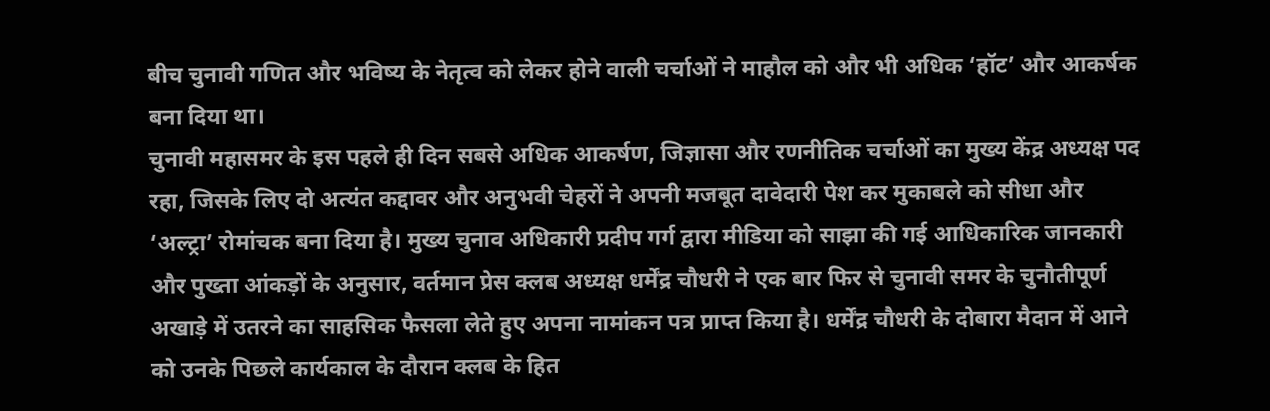बीच चुनावी गणित और भविष्य के नेतृत्व को लेकर होने वाली चर्चाओं ने माहौल को और भी अधिक ‘हॉट’ और आकर्षक बना दिया था।
चुनावी महासमर के इस पहले ही दिन सबसे अधिक आकर्षण, जिज्ञासा और रणनीतिक चर्चाओं का मुख्य केंद्र अध्यक्ष पद रहा, जिसके लिए दो अत्यंत कद्दावर और अनुभवी चेहरों ने अपनी मजबूत दावेदारी पेश कर मुकाबले को सीधा और ‘अल्ट्रा’ रोमांचक बना दिया है। मुख्य चुनाव अधिकारी प्रदीप गर्ग द्वारा मीडिया को साझा की गई आधिकारिक जानकारी और पुख्ता आंकड़ों के अनुसार, वर्तमान प्रेस क्लब अध्यक्ष धर्मेंद्र चौधरी ने एक बार फिर से चुनावी समर के चुनौतीपूर्ण अखाड़े में उतरने का साहसिक फैसला लेते हुए अपना नामांकन पत्र प्राप्त किया है। धर्मेंद्र चौधरी के दोबारा मैदान में आने को उनके पिछले कार्यकाल के दौरान क्लब के हित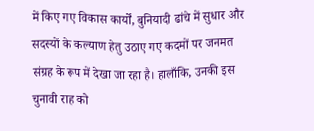में किए गए विकास कार्यों, बुनियादी ढांचे में सुधार और सदस्यों के कल्याण हेतु उठाए गए कदमों पर जनमत संग्रह के रूप में देखा जा रहा है। हालाँकि, उनकी इस चुनावी राह को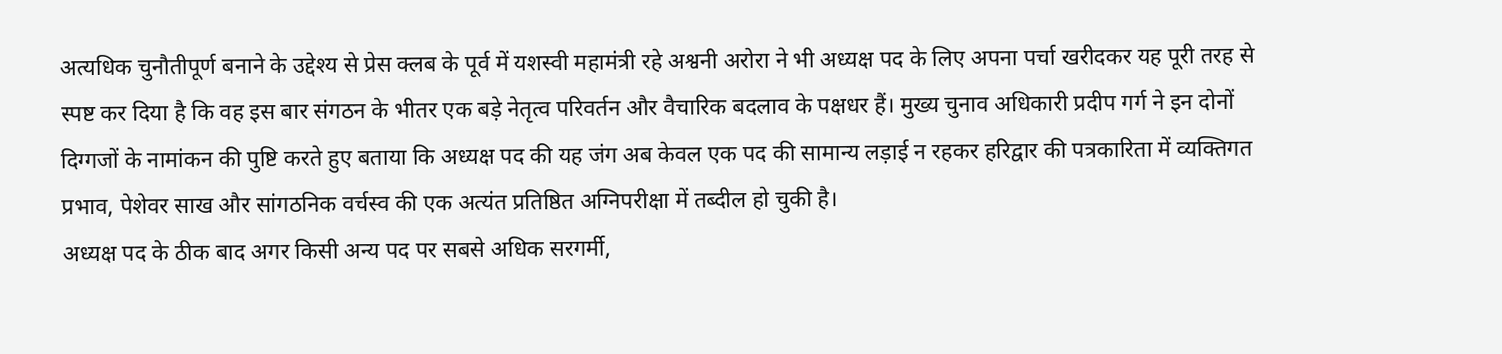अत्यधिक चुनौतीपूर्ण बनाने के उद्देश्य से प्रेस क्लब के पूर्व में यशस्वी महामंत्री रहे अश्वनी अरोरा ने भी अध्यक्ष पद के लिए अपना पर्चा खरीदकर यह पूरी तरह से स्पष्ट कर दिया है कि वह इस बार संगठन के भीतर एक बड़े नेतृत्व परिवर्तन और वैचारिक बदलाव के पक्षधर हैं। मुख्य चुनाव अधिकारी प्रदीप गर्ग ने इन दोनों दिग्गजों के नामांकन की पुष्टि करते हुए बताया कि अध्यक्ष पद की यह जंग अब केवल एक पद की सामान्य लड़ाई न रहकर हरिद्वार की पत्रकारिता में व्यक्तिगत प्रभाव, पेशेवर साख और सांगठनिक वर्चस्व की एक अत्यंत प्रतिष्ठित अग्निपरीक्षा में तब्दील हो चुकी है।
अध्यक्ष पद के ठीक बाद अगर किसी अन्य पद पर सबसे अधिक सरगर्मी,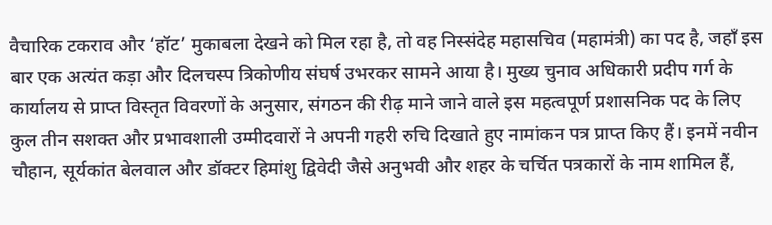वैचारिक टकराव और ‘हॉट’ मुकाबला देखने को मिल रहा है, तो वह निस्संदेह महासचिव (महामंत्री) का पद है, जहाँ इस बार एक अत्यंत कड़ा और दिलचस्प त्रिकोणीय संघर्ष उभरकर सामने आया है। मुख्य चुनाव अधिकारी प्रदीप गर्ग के कार्यालय से प्राप्त विस्तृत विवरणों के अनुसार, संगठन की रीढ़ माने जाने वाले इस महत्वपूर्ण प्रशासनिक पद के लिए कुल तीन सशक्त और प्रभावशाली उम्मीदवारों ने अपनी गहरी रुचि दिखाते हुए नामांकन पत्र प्राप्त किए हैं। इनमें नवीन चौहान, सूर्यकांत बेलवाल और डॉक्टर हिमांशु द्विवेदी जैसे अनुभवी और शहर के चर्चित पत्रकारों के नाम शामिल हैं,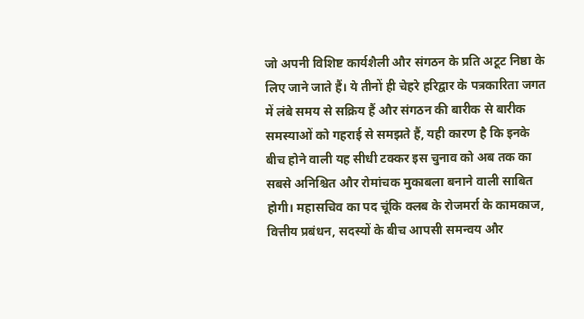जो अपनी विशिष्ट कार्यशैली और संगठन के प्रति अटूट निष्ठा के लिए जाने जाते हैं। ये तीनों ही चेहरे हरिद्वार के पत्रकारिता जगत में लंबे समय से सक्रिय हैं और संगठन की बारीक से बारीक समस्याओं को गहराई से समझते हैं, यही कारण है कि इनके बीच होने वाली यह सीधी टक्कर इस चुनाव को अब तक का सबसे अनिश्चित और रोमांचक मुकाबला बनाने वाली साबित होगी। महासचिव का पद चूंकि क्लब के रोजमर्रा के कामकाज, वित्तीय प्रबंधन, सदस्यों के बीच आपसी समन्वय और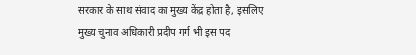सरकार के साथ संवाद का मुख्य केंद्र होता है, इसलिए मुख्य चुनाव अधिकारी प्रदीप गर्ग भी इस पद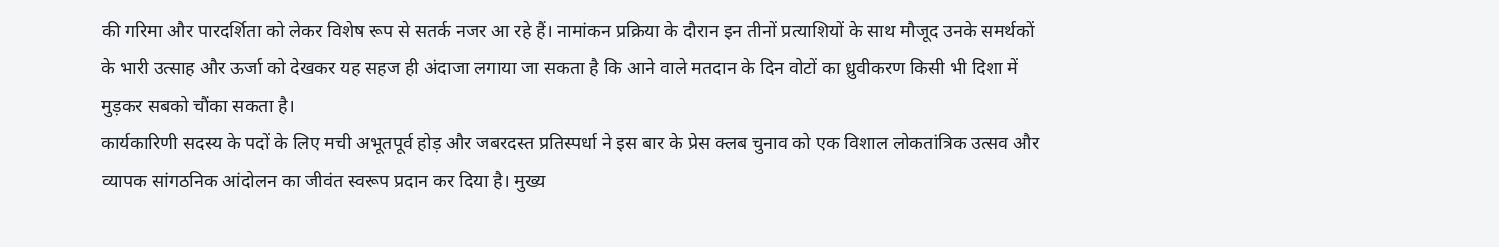की गरिमा और पारदर्शिता को लेकर विशेष रूप से सतर्क नजर आ रहे हैं। नामांकन प्रक्रिया के दौरान इन तीनों प्रत्याशियों के साथ मौजूद उनके समर्थकों के भारी उत्साह और ऊर्जा को देखकर यह सहज ही अंदाजा लगाया जा सकता है कि आने वाले मतदान के दिन वोटों का ध्रुवीकरण किसी भी दिशा में मुड़कर सबको चौंका सकता है।
कार्यकारिणी सदस्य के पदों के लिए मची अभूतपूर्व होड़ और जबरदस्त प्रतिस्पर्धा ने इस बार के प्रेस क्लब चुनाव को एक विशाल लोकतांत्रिक उत्सव और व्यापक सांगठनिक आंदोलन का जीवंत स्वरूप प्रदान कर दिया है। मुख्य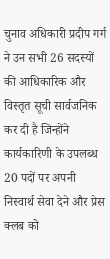चुनाव अधिकारी प्रदीप गर्ग ने उन सभी 26 सदस्यों की आधिकारिक और विस्तृत सूची सार्वजनिक कर दी है जिन्होंने कार्यकारिणी के उपलब्ध 20 पदों पर अपनी निस्वार्थ सेवा देने और प्रेस क्लब को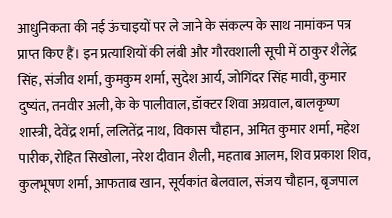आधुनिकता की नई ऊंचाइयों पर ले जाने के संकल्प के साथ नामांकन पत्र प्राप्त किए हैं। इन प्रत्याशियों की लंबी और गौरवशाली सूची में ठाकुर शैलेंद्र सिंह, संजीव शर्मा, कुमकुम शर्मा, सुदेश आर्य, जोगिंदर सिंह मावी, कुमार दुष्यंत, तनवीर अली, के के पालीवाल, डॉक्टर शिवा अग्रवाल, बालकृष्ण शास्त्री, देवेंद्र शर्मा, ललितेंद्र नाथ, विकास चौहान, अमित कुमार शर्मा, महेश पारीक, रोहित सिखोला, नरेश दीवान शैली, महताब आलम, शिव प्रकाश शिव, कुलभूषण शर्मा, आफताब खान, सूर्यकांत बेलवाल, संजय चौहान, बृजपाल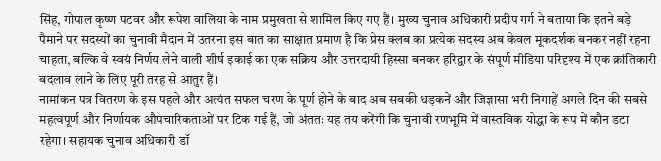सिंह, गोपाल कृष्ण पटवर और रूपेश वालिया के नाम प्रमुखता से शामिल किए गए हैं। मुख्य चुनाव अधिकारी प्रदीप गर्ग ने बताया कि इतने बड़े पैमाने पर सदस्यों का चुनावी मैदान में उतरना इस बात का साक्षात प्रमाण है कि प्रेस क्लब का प्रत्येक सदस्य अब केवल मूकदर्शक बनकर नहीं रहना चाहता, बल्कि वे स्वयं निर्णय लेने वाली शीर्ष इकाई का एक सक्रिय और उत्तरदायी हिस्सा बनकर हरिद्वार के संपूर्ण मीडिया परिदृश्य में एक क्रांतिकारी बदलाव लाने के लिए पूरी तरह से आतुर हैं।
नामांकन पत्र वितरण के इस पहले और अत्यंत सफल चरण के पूर्ण होने के बाद अब सबकी धड़कनें और जिज्ञासा भरी निगाहें अगले दिन की सबसे महत्वपूर्ण और निर्णायक औपचारिकताओं पर टिक गई हैं, जो अंततः यह तय करेंगी कि चुनावी रणभूमि में वास्तविक योद्धा के रूप में कौन डटा रहेगा। सहायक चुनाव अधिकारी डॉ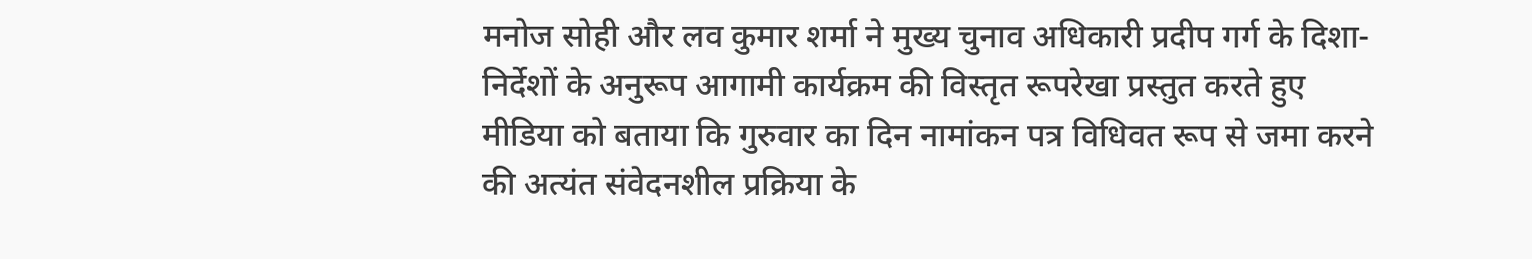मनोज सोही और लव कुमार शर्मा ने मुख्य चुनाव अधिकारी प्रदीप गर्ग के दिशा-निर्देशों के अनुरूप आगामी कार्यक्रम की विस्तृत रूपरेखा प्रस्तुत करते हुए मीडिया को बताया कि गुरुवार का दिन नामांकन पत्र विधिवत रूप से जमा करने की अत्यंत संवेदनशील प्रक्रिया के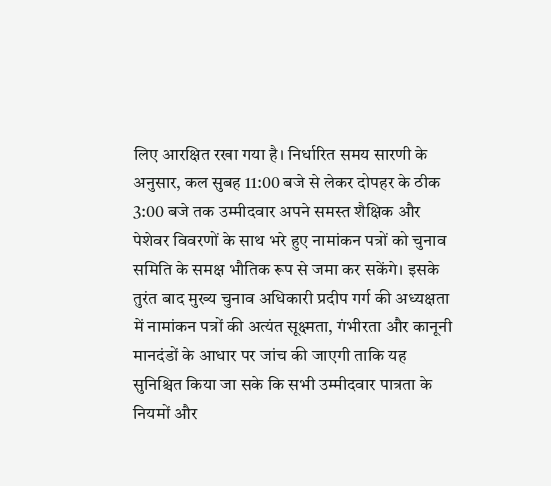लिए आरक्षित रखा गया है। निर्धारित समय सारणी के अनुसार, कल सुबह 11:00 बजे से लेकर दोपहर के ठीक 3:00 बजे तक उम्मीदवार अपने समस्त शैक्षिक और पेशेवर विवरणों के साथ भरे हुए नामांकन पत्रों को चुनाव समिति के समक्ष भौतिक रूप से जमा कर सकेंगे। इसके तुरंत बाद मुख्य चुनाव अधिकारी प्रदीप गर्ग की अध्यक्षता में नामांकन पत्रों की अत्यंत सूक्ष्मता, गंभीरता और कानूनी मानदंडों के आधार पर जांच की जाएगी ताकि यह सुनिश्चित किया जा सके कि सभी उम्मीदवार पात्रता के नियमों और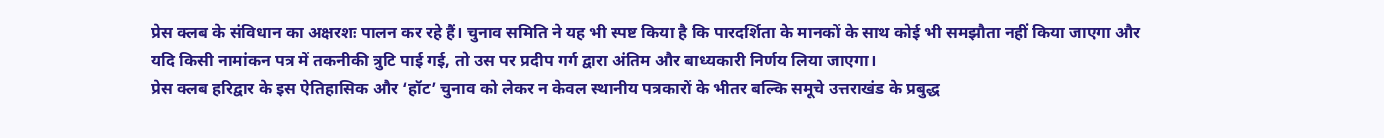प्रेस क्लब के संविधान का अक्षरशः पालन कर रहे हैं। चुनाव समिति ने यह भी स्पष्ट किया है कि पारदर्शिता के मानकों के साथ कोई भी समझौता नहीं किया जाएगा और यदि किसी नामांकन पत्र में तकनीकी त्रुटि पाई गई, तो उस पर प्रदीप गर्ग द्वारा अंतिम और बाध्यकारी निर्णय लिया जाएगा।
प्रेस क्लब हरिद्वार के इस ऐतिहासिक और ‘हॉट’ चुनाव को लेकर न केवल स्थानीय पत्रकारों के भीतर बल्कि समूचे उत्तराखंड के प्रबुद्ध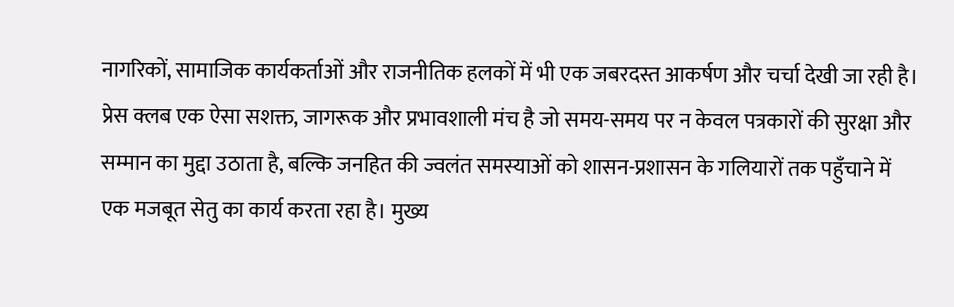नागरिकों, सामाजिक कार्यकर्ताओं और राजनीतिक हलकों में भी एक जबरदस्त आकर्षण और चर्चा देखी जा रही है। प्रेस क्लब एक ऐसा सशक्त, जागरूक और प्रभावशाली मंच है जो समय-समय पर न केवल पत्रकारों की सुरक्षा और सम्मान का मुद्दा उठाता है, बल्कि जनहित की ज्वलंत समस्याओं को शासन-प्रशासन के गलियारों तक पहुँचाने में एक मजबूत सेतु का कार्य करता रहा है। मुख्य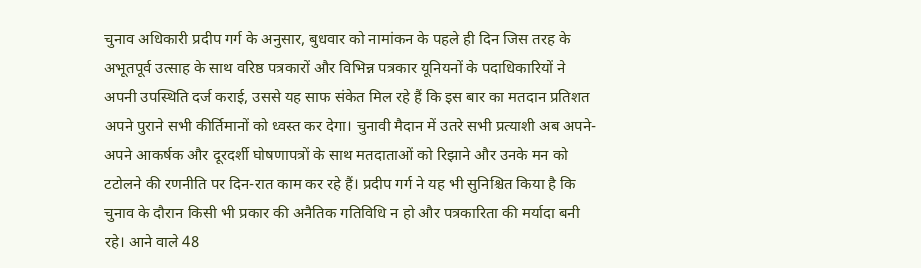चुनाव अधिकारी प्रदीप गर्ग के अनुसार, बुधवार को नामांकन के पहले ही दिन जिस तरह के अभूतपूर्व उत्साह के साथ वरिष्ठ पत्रकारों और विभिन्न पत्रकार यूनियनों के पदाधिकारियों ने अपनी उपस्थिति दर्ज कराई, उससे यह साफ संकेत मिल रहे हैं कि इस बार का मतदान प्रतिशत अपने पुराने सभी कीर्तिमानों को ध्वस्त कर देगा। चुनावी मैदान में उतरे सभी प्रत्याशी अब अपने-अपने आकर्षक और दूरदर्शी घोषणापत्रों के साथ मतदाताओं को रिझाने और उनके मन को टटोलने की रणनीति पर दिन-रात काम कर रहे हैं। प्रदीप गर्ग ने यह भी सुनिश्चित किया है कि चुनाव के दौरान किसी भी प्रकार की अनैतिक गतिविधि न हो और पत्रकारिता की मर्यादा बनी रहे। आने वाले 48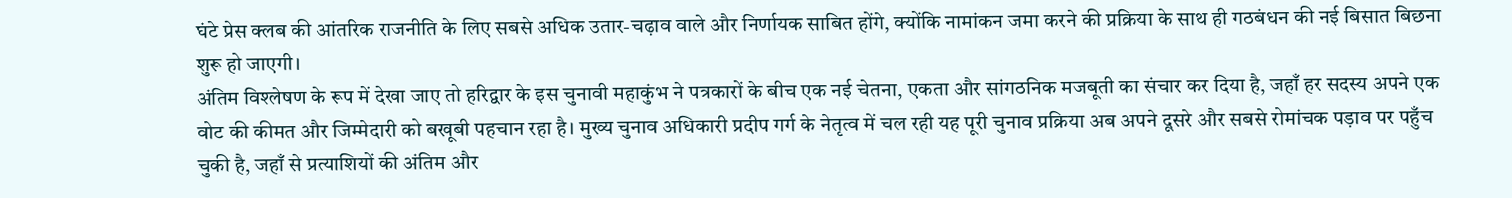घंटे प्रेस क्लब की आंतरिक राजनीति के लिए सबसे अधिक उतार-चढ़ाव वाले और निर्णायक साबित होंगे, क्योंकि नामांकन जमा करने की प्रक्रिया के साथ ही गठबंधन की नई बिसात बिछना शुरू हो जाएगी।
अंतिम विश्लेषण के रूप में देखा जाए तो हरिद्वार के इस चुनावी महाकुंभ ने पत्रकारों के बीच एक नई चेतना, एकता और सांगठनिक मजबूती का संचार कर दिया है, जहाँ हर सदस्य अपने एक वोट की कीमत और जिम्मेदारी को बखूबी पहचान रहा है। मुख्य चुनाव अधिकारी प्रदीप गर्ग के नेतृत्व में चल रही यह पूरी चुनाव प्रक्रिया अब अपने दूसरे और सबसे रोमांचक पड़ाव पर पहुँच चुकी है, जहाँ से प्रत्याशियों की अंतिम और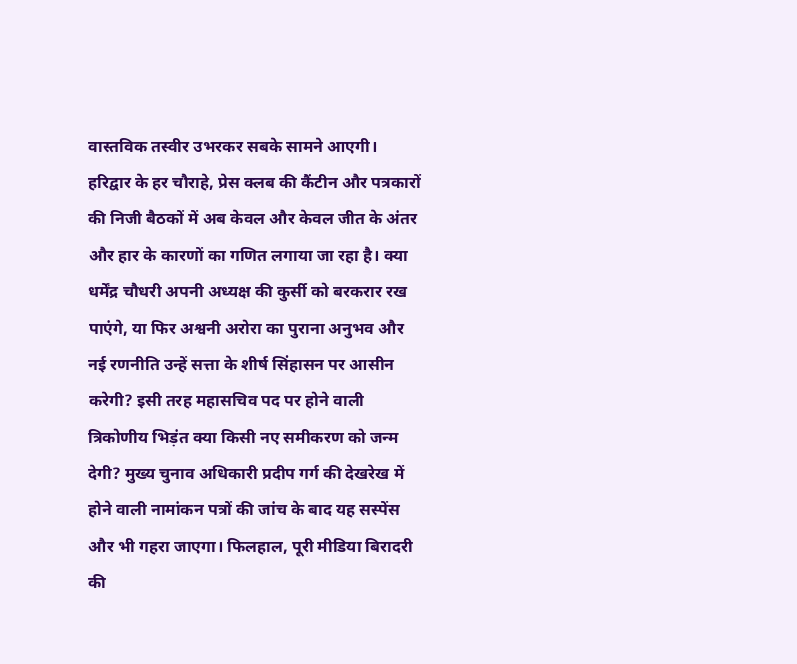वास्तविक तस्वीर उभरकर सबके सामने आएगी। हरिद्वार के हर चौराहे, प्रेस क्लब की कैंटीन और पत्रकारों की निजी बैठकों में अब केवल और केवल जीत के अंतर और हार के कारणों का गणित लगाया जा रहा है। क्या धर्मेंद्र चौधरी अपनी अध्यक्ष की कुर्सी को बरकरार रख पाएंगे, या फिर अश्वनी अरोरा का पुराना अनुभव और नई रणनीति उन्हें सत्ता के शीर्ष सिंहासन पर आसीन करेगी? इसी तरह महासचिव पद पर होने वाली त्रिकोणीय भिड़ंत क्या किसी नए समीकरण को जन्म देगी? मुख्य चुनाव अधिकारी प्रदीप गर्ग की देखरेख में होने वाली नामांकन पत्रों की जांच के बाद यह सस्पेंस और भी गहरा जाएगा। फिलहाल, पूरी मीडिया बिरादरी की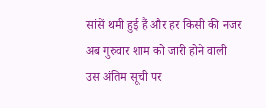सांसें थमी हुई हैं और हर किसी की नजर अब गुरुवार शाम को जारी होने वाली उस अंतिम सूची पर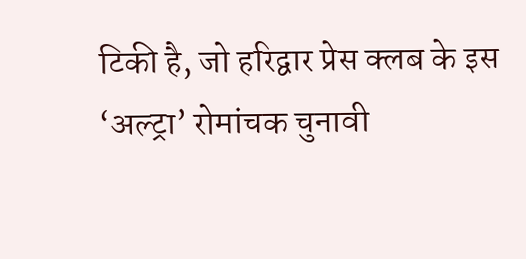टिकी है, जो हरिद्वार प्रेस क्लब के इस ‘अल्ट्रा’ रोमांचक चुनावी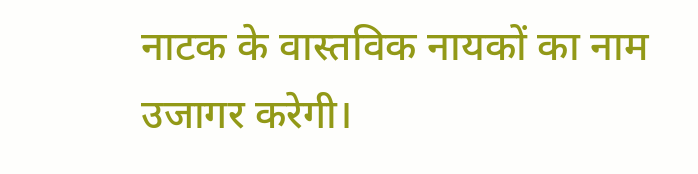नाटक के वास्तविक नायकों का नाम उजागर करेगी।